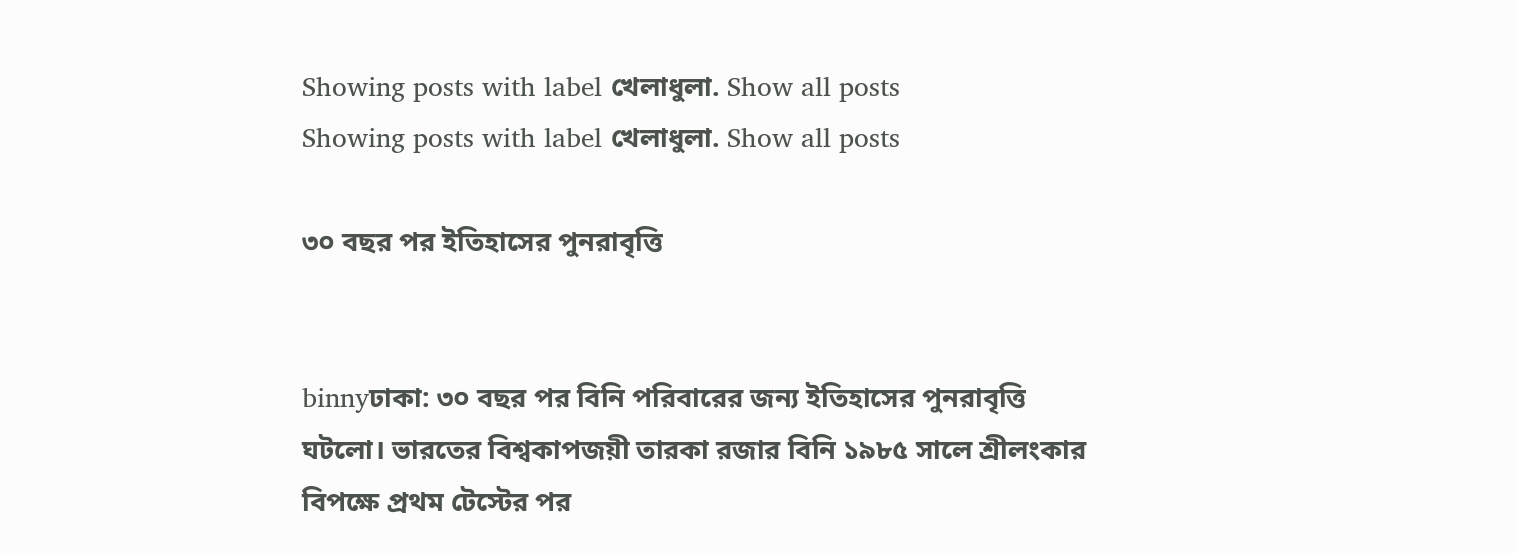Showing posts with label খেলাধুলা. Show all posts
Showing posts with label খেলাধুলা. Show all posts

৩০ বছর পর ইতিহাসের পুনরাবৃত্তি


binnyঢাকা: ৩০ বছর পর বিনি পরিবারের জন্য ইতিহাসের পুনরাবৃত্তি ঘটলো। ভারতের বিশ্বকাপজয়ী তারকা রজার বিনি ১৯৮৫ সালে শ্রীলংকার বিপক্ষে প্রথম টেস্টের পর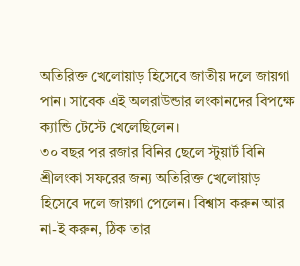অতিরিক্ত খেলোয়াড় হিসেবে জাতীয় দলে জায়গা পান। সাবেক এই অলরাউন্ডার লংকানদের বিপক্ষে ক্যান্ডি টেস্টে খেলেছিলেন।
৩০ বছর পর রজার বিনির ছেলে স্টুয়ার্ট বিনি শ্রীলংকা সফরের জন্য অতিরিক্ত খেলোয়াড় হিসেবে দলে জায়গা পেলেন। বিশ্বাস করুন আর না-ই করুন, ঠিক তার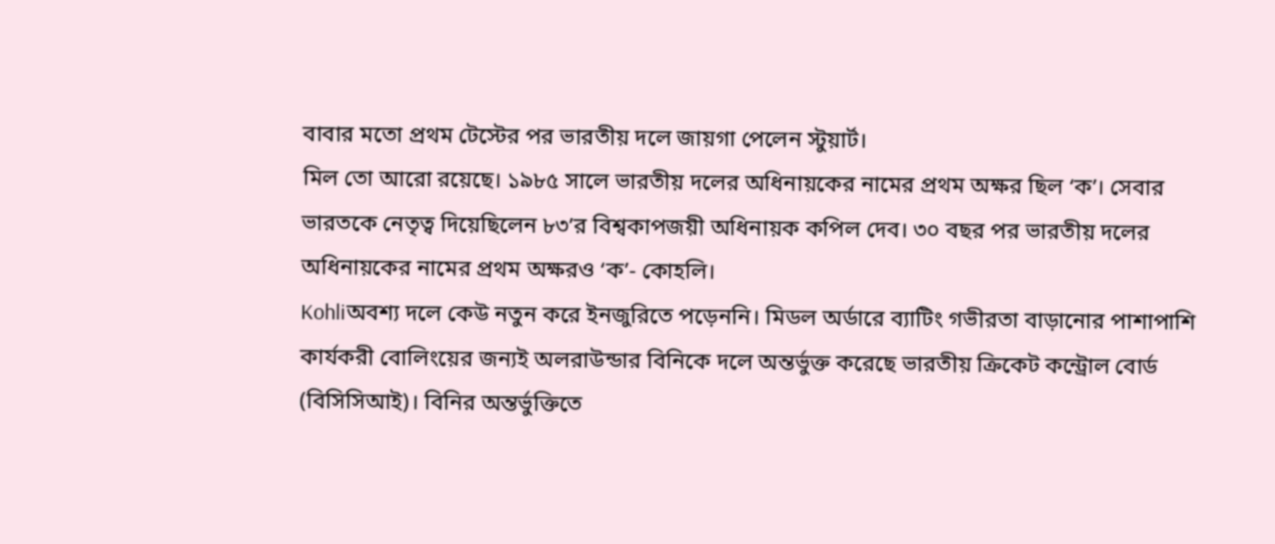বাবার মতো প্রথম টেস্টের পর ভারতীয় দলে জায়গা পেলেন স্টুয়ার্ট।
মিল তো আরো রয়েছে। ১৯৮৫ সালে ভারতীয় দলের অধিনায়কের নামের প্রথম অক্ষর ছিল ‘ক’। সেবার ভারতকে নেতৃত্ব দিয়েছিলেন ৮৩’র বিশ্বকাপজয়ী অধিনায়ক কপিল দেব। ৩০ বছর পর ভারতীয় দলের অধিনায়কের নামের প্রথম অক্ষরও ‘ক’- কোহলি।
Kohliঅবশ্য দলে কেউ নতুন করে ইনজুরিতে পড়েননি। মিডল অর্ডারে ব্যাটিং গভীরতা বাড়ানোর পাশাপাশি কার্যকরী বোলিংয়ের জন্যই অলরাউন্ডার বিনিকে দলে অন্তর্ভুক্ত করেছে ভারতীয় ক্রিকেট কন্ট্রোল বোর্ড (বিসিসিআই)। বিনির অন্তর্ভুক্তিতে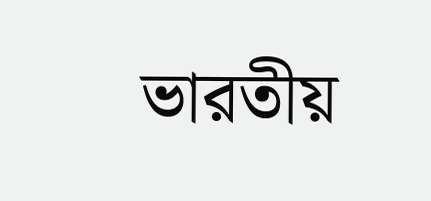ভারতীয়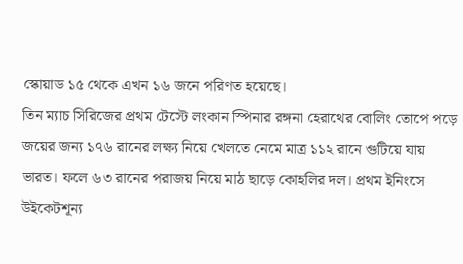স্কোয়াড ১৫ থেকে এখন ১৬ জনে পরিণত হয়েছে।
তিন ম্যাচ সিরিজের প্রথম টেস্টে লংকান স্পিনার রঙ্গনা হেরাথের বোলিং তোপে পড়ে জয়ের জন্য ১৭৬ রানের লক্ষ্য নিয়ে খেলতে নেমে মাত্র ১১২ রানে গুটিয়ে যায় ভারত। ফলে ৬৩ রানের পরাজয় নিয়ে মাঠ ছাড়ে কোহলির দল। প্রথম ইনিংসে উইকেটশূন্য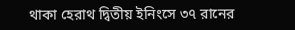থাকা হেরাথ দ্বিতীয় ইনিংসে ৩৭ রানের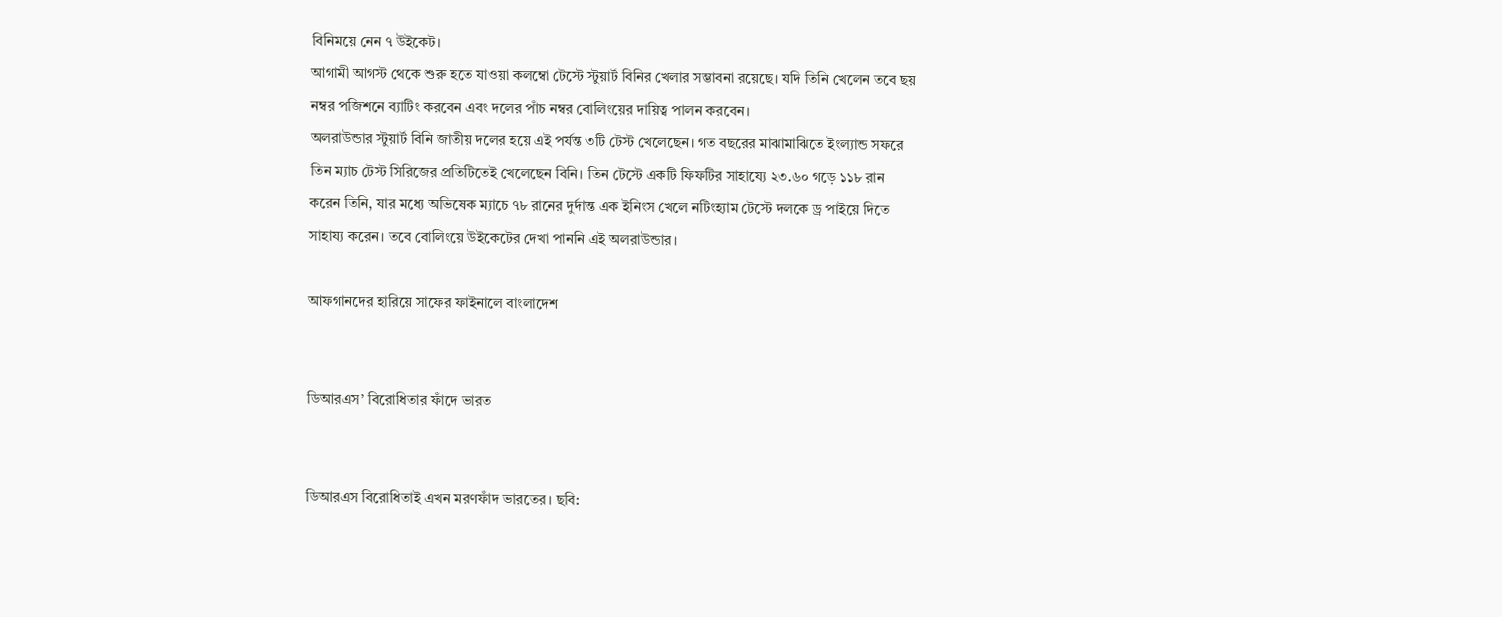বিনিময়ে নেন ৭ উইকেট।
আগামী আগস্ট থেকে শুরু হতে যাওয়া কলম্বো টেস্টে স্টুয়ার্ট বিনির খেলার সম্ভাবনা রয়েছে। যদি তিনি খেলেন তবে ছয় নম্বর পজিশনে ব্যাটিং করবেন এবং দলের পাঁচ নম্বর বোলিংয়ের দায়িত্ব পালন করবেন।
অলরাউন্ডার স্টুয়ার্ট বিনি জাতীয় দলের হয়ে এই পর্যন্ত ৩টি টেস্ট খেলেছেন। গত বছরের মাঝামাঝিতে ইংল্যান্ড সফরে তিন ম্যাচ টেস্ট সিরিজের প্রতিটিতেই খেলেছেন বিনি। তিন টেস্টে একটি ফিফটির সাহায্যে ২৩.৬০ গড়ে ১১৮ রান করেন তিনি, যার মধ্যে অভিষেক ম্যাচে ৭৮ রানের দুর্দান্ত এক ইনিংস খেলে নটিংহ্যাম টেস্টে দলকে ড্র পাইয়ে দিতে সাহায্য করেন। তবে বোলিংয়ে উইকেটের দেখা পাননি এই অলরাউন্ডার।

আফগানদের হারিয়ে সাফের ফাইনালে বাংলাদেশ


ডিআরএস’ বিরোধিতার ফাঁদে ভারত


ডিআরএস বিরোধিতাই এখন মরণফাঁদ ভারতের। ছবি: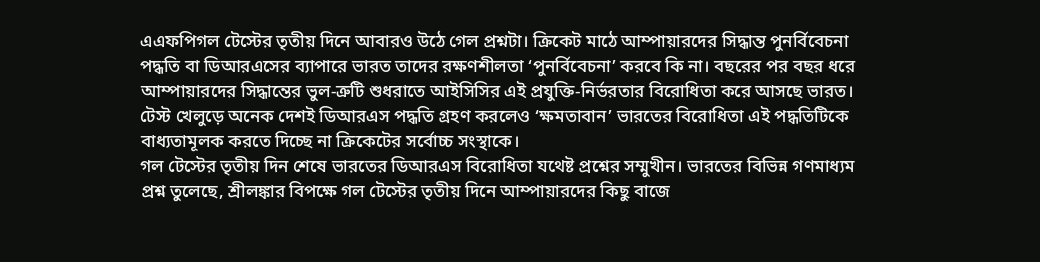এএফপিগল টেস্টের তৃতীয় দিনে আবারও উঠে গেল প্রশ্নটা। ক্রিকেট মাঠে আম্পায়ারদের সিদ্ধান্ত পুনর্বিবেচনা পদ্ধতি বা ডিআরএসের ব্যাপারে ভারত তাদের রক্ষণশীলতা ‘পুনর্বিবেচনা’ করবে কি না। বছরের পর বছর ধরে আম্পায়ারদের সিদ্ধান্তের ভুল-ত্রুটি শুধরাতে আইসিসির এই প্রযুক্তি-নির্ভরতার বিরোধিতা করে আসছে ভারত। টেস্ট খেলুড়ে অনেক দেশই ডিআরএস পদ্ধতি গ্রহণ করলেও ‘ক্ষমতাবান’ ভারতের বিরোধিতা এই পদ্ধতিটিকে বাধ্যতামূলক করতে দিচ্ছে না ক্রিকেটের সর্বোচ্চ সংস্থাকে।
গল টেস্টের তৃতীয় দিন শেষে ভারতের ডিআরএস বিরোধিতা যথেষ্ট প্রশ্নের সম্মুখীন। ভারতের বিভিন্ন গণমাধ্যম প্রশ্ন তুলেছে, শ্রীলঙ্কার বিপক্ষে গল টেস্টের তৃতীয় দিনে আম্পায়ারদের কিছু বাজে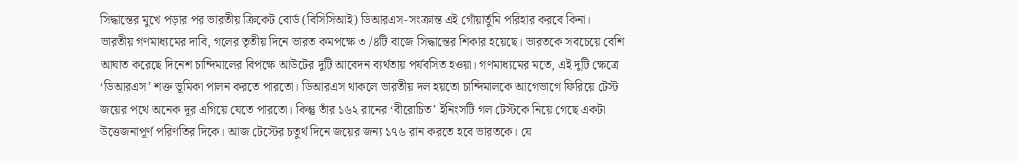সিদ্ধান্তের মুখে পড়ার পর ভারতীয় ক্রিকেট বোর্ড (বিসিসিআই) ডিআরএস-সংক্রান্ত এই গোঁয়ার্তুমি পরিহার করবে কিনা।
ভারতীয় গণমাধ্যমের দাবি, গলের তৃতীয় দিনে ভারত কমপক্ষে ৩ /৪টি বাজে সিদ্ধান্তের শিকার হয়েছে। ভারতকে সবচেয়ে বেশি আঘাত করেছে দিনেশ চান্দিমালের বিপক্ষে আউটের দুটি আবেদন ব্যর্থতায় পর্যবসিত হওয়া। গণমাধ্যমের মতে, এই দুটি ক্ষেত্রে ‘ডিআরএস’ শক্ত ভূমিকা পালন করতে পারতো। ডিআরএস থাকলে ভারতীয় দল হয়তো চান্দিমালকে আগেভাগে ফিরিয়ে টেস্ট জয়ের পথে অনেক দূর এগিয়ে যেতে পারতো। কিন্তু তাঁর ১৬২ রানের ‘বীরোচিত’ ইনিংসটি গল টেস্টকে নিয়ে গেছে একটা উত্তেজনাপূর্ণ পরিণতির দিকে। আজ টেস্টের চতুর্থ দিনে জয়ের জন্য ১৭৬ রান করতে হবে ভারতকে। যে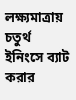লক্ষ্যমাত্রায় চতুর্থ ইনিংসে ব্যাট করার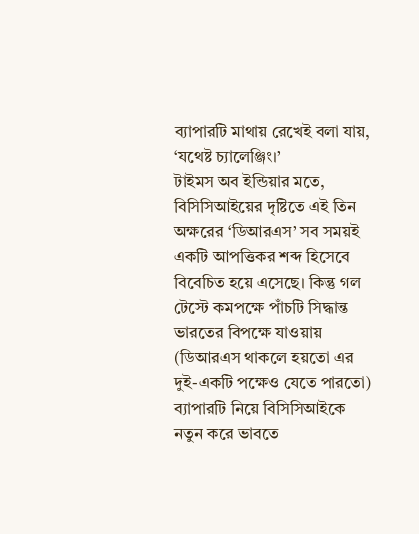ব্যাপারটি মাথায় রেখেই বলা যায়, ‘যথেষ্ট চ্যালেঞ্জিং।’
টাইমস অব ইন্ডিয়ার মতে, বিসিসিআইয়ের দৃষ্টিতে এই তিন অক্ষরের ‘ডিআরএস’ সব সময়ই একটি আপত্তিকর শব্দ হিসেবে বিবেচিত হয়ে এসেছে। কিন্তু গল টেস্টে কমপক্ষে পাঁচটি সিদ্ধান্ত ভারতের বিপক্ষে যাওয়ায় (ডিআরএস থাকলে হয়তো এর দুই-একটি পক্ষেও যেতে পারতো) ব্যাপারটি নিয়ে বিসিসিআইকে নতুন করে ভাবতে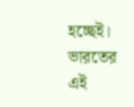হচ্ছেই।
ভারতের এই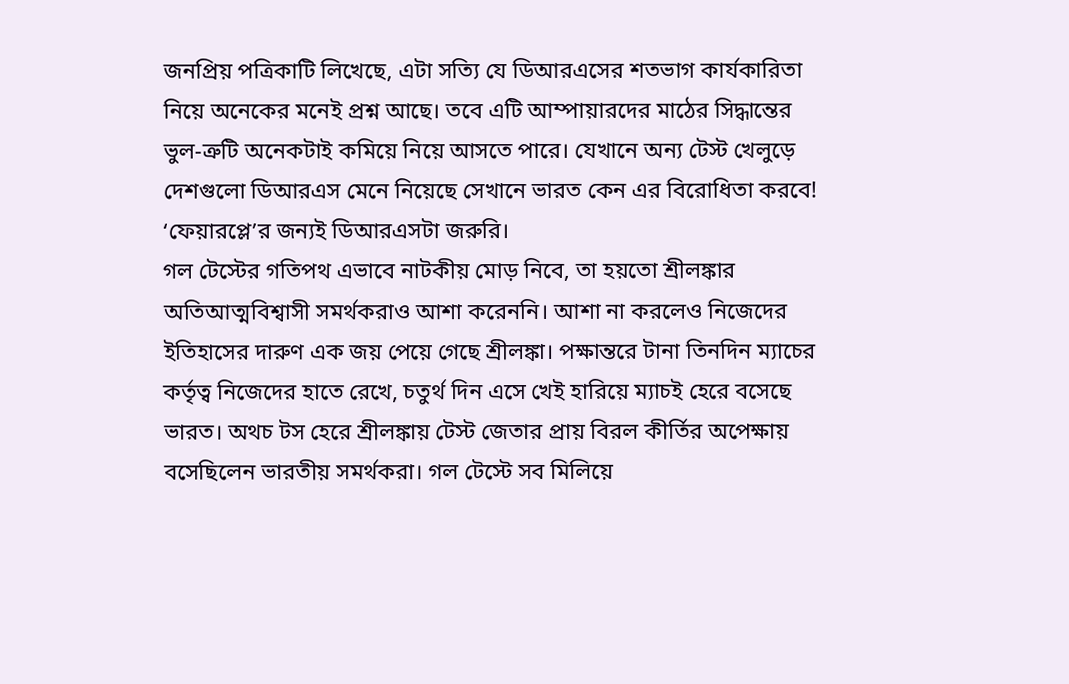জনপ্রিয় পত্রিকাটি লিখেছে, এটা সত্যি যে ডিআরএসের শতভাগ কার্যকারিতা নিয়ে অনেকের মনেই প্রশ্ন আছে। তবে এটি আম্পায়ারদের মাঠের সিদ্ধান্তের ভুল-ত্রুটি অনেকটাই কমিয়ে নিয়ে আসতে পারে। যেখানে অন্য টেস্ট খেলুড়ে দেশগুলো ডিআরএস মেনে নিয়েছে সেখানে ভারত কেন এর বিরোধিতা করবে! ‘ফেয়ারপ্লে’র জন্যই ডিআরএসটা জরুরি।
গল টেস্টের গতিপথ এভাবে নাটকীয় মোড় নিবে, তা হয়তো শ্রীলঙ্কার অতিআত্মবিশ্বাসী সমর্থকরাও আশা করেননি। আশা না করলেও নিজেদের ইতিহাসের দারুণ এক জয় পেয়ে গেছে শ্রীলঙ্কা। পক্ষান্তরে টানা তিনদিন ম্যাচের কর্তৃত্ব নিজেদের হাতে রেখে, চতুর্থ দিন এসে খেই হারিয়ে ম্যাচই হেরে বসেছে ভারত। অথচ টস হেরে শ্রীলঙ্কায় টেস্ট জেতার প্রায় বিরল কীর্তির অপেক্ষায় বসেছিলেন ভারতীয় সমর্থকরা। গল টেস্টে সব মিলিয়ে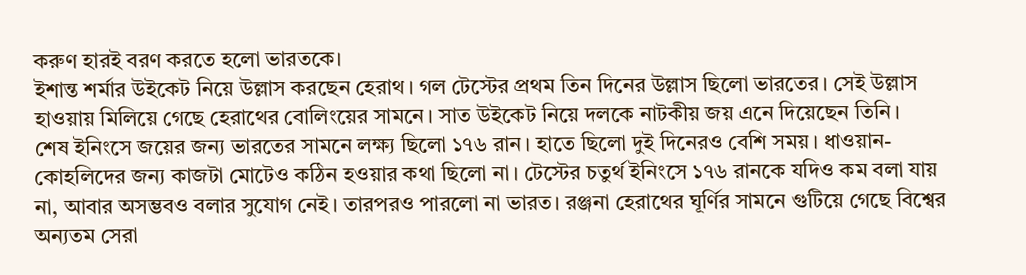করুণ হারই বরণ করতে হলো ভারতকে।
ইশান্ত শর্মার উইকেট নিয়ে উল্লাস করছেন হেরাথ। গল টেস্টের প্রথম তিন দিনের উল্লাস ছিলো ভারতের। সেই উল্লাস হাওয়ায় মিলিয়ে গেছে হেরাথের বোলিংয়ের সামনে। সাত উইকেট নিয়ে দলকে নাটকীয় জয় এনে দিয়েছেন তিনি।
শেষ ইনিংসে জয়ের জন্য ভারতের সামনে লক্ষ্য ছিলো ১৭৬ রান। হাতে ছিলো দুই দিনেরও বেশি সময়। ধাওয়ান- কোহলিদের জন্য কাজটা মোটেও কঠিন হওয়ার কথা ছিলো না। টেস্টের চতুর্থ ইনিংসে ১৭৬ রানকে যদিও কম বলা যায় না, আবার অসম্ভবও বলার সুযোগ নেই। তারপরও পারলো না ভারত। রঞ্জনা হেরাথের ঘূর্ণির সামনে গুটিয়ে গেছে বিশ্বের অন্যতম সেরা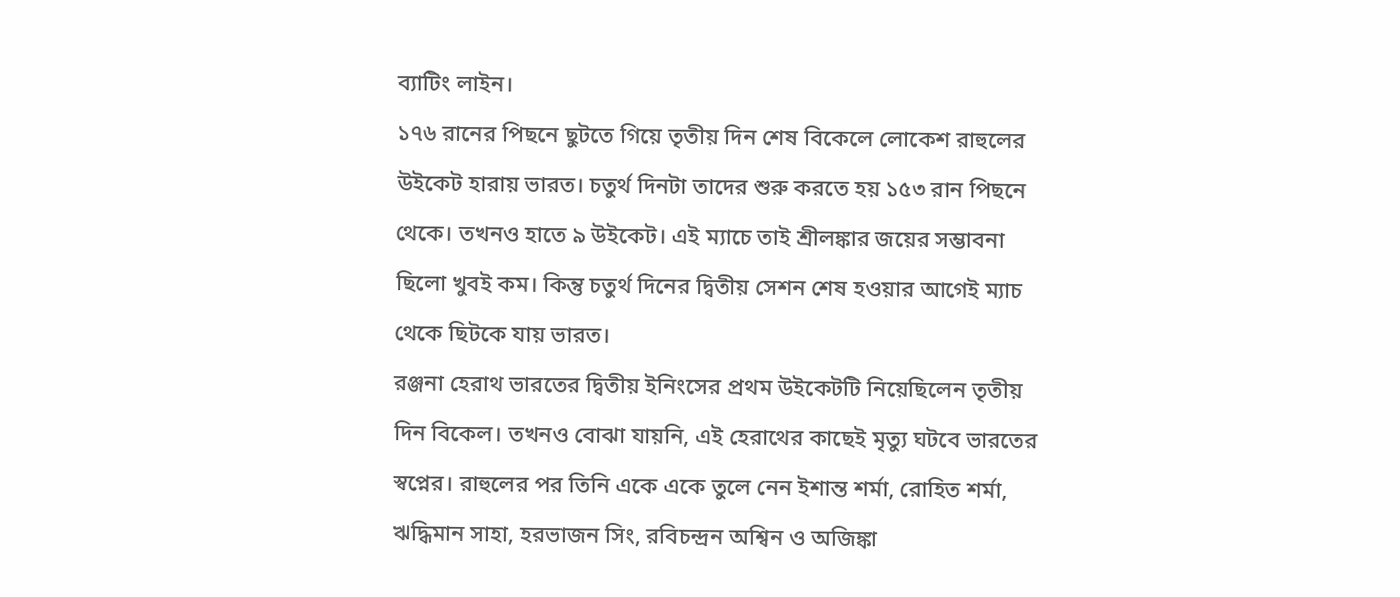ব্যাটিং লাইন।
১৭৬ রানের পিছনে ছুটতে গিয়ে তৃতীয় দিন শেষ বিকেলে লোকেশ রাহুলের উইকেট হারায় ভারত। চতুর্থ দিনটা তাদের শুরু করতে হয় ১৫৩ রান পিছনে থেকে। তখনও হাতে ৯ উইকেট। এই ম্যাচে তাই শ্রীলঙ্কার জয়ের সম্ভাবনা ছিলো খুবই কম। কিন্তু চতুর্থ দিনের দ্বিতীয় সেশন শেষ হওয়ার আগেই ম্যাচ থেকে ছিটকে যায় ভারত।
রঞ্জনা হেরাথ ভারতের দ্বিতীয় ইনিংসের প্রথম উইকেটটি নিয়েছিলেন তৃতীয় দিন বিকেল। তখনও বোঝা যায়নি, এই হেরাথের কাছেই মৃত্যু ঘটবে ভারতের স্বপ্নের। রাহুলের পর তিনি একে একে তুলে নেন ইশান্ত শর্মা, রোহিত শর্মা, ঋদ্ধিমান সাহা, হরভাজন সিং, রবিচন্দ্রন অশ্বিন ও অজিঙ্কা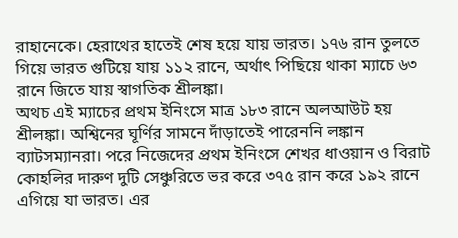রাহানেকে। হেরাথের হাতেই শেষ হয়ে যায় ভারত। ১৭৬ রান তুলতে গিয়ে ভারত গুটিয়ে যায় ১১২ রানে, অর্থাৎ পিছিয়ে থাকা ম্যাচে ৬৩ রানে জিতে যায় স্বাগতিক শ্রীলঙ্কা।
অথচ এই ম্যাচের প্রথম ইনিংসে মাত্র ১৮৩ রানে অলআউট হয় শ্রীলঙ্কা। অশ্বিনের ঘূর্ণির সামনে দাঁড়াতেই পারেননি লঙ্কান ব্যাটসম্যানরা। পরে নিজেদের প্রথম ইনিংসে শেখর ধাওয়ান ও বিরাট কোহলির দারুণ দুটি সেঞ্চুরিতে ভর করে ৩৭৫ রান করে ১৯২ রানে এগিয়ে যা ভারত। এর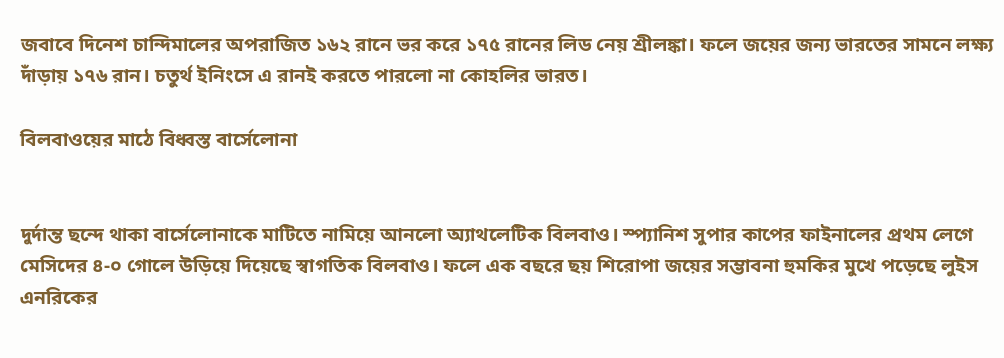জবাবে দিনেশ চান্দিমালের অপরাজিত ১৬২ রানে ভর করে ১৭৫ রানের লিড নেয় শ্রীলঙ্কা। ফলে জয়ের জন্য ভারতের সামনে লক্ষ্য দাঁড়ায় ১৭৬ রান। চতুর্থ ইনিংসে এ রানই করতে পারলো না কোহলির ভারত।

বিলবাওয়ের মাঠে বিধ্বস্ত বার্সেলোনা


দুর্দান্ত ছন্দে থাকা বার্সেলোনাকে মাটিতে নামিয়ে আনলো অ্যাথলেটিক বিলবাও। স্প্যানিশ সুপার কাপের ফাইনালের প্রথম লেগে মেসিদের ৪-০ গোলে উড়িয়ে দিয়েছে স্বাগতিক বিলবাও। ফলে এক বছরে ছয় শিরোপা জয়ের সম্ভাবনা হুমকির মুখে পড়েছে লুইস এনরিকের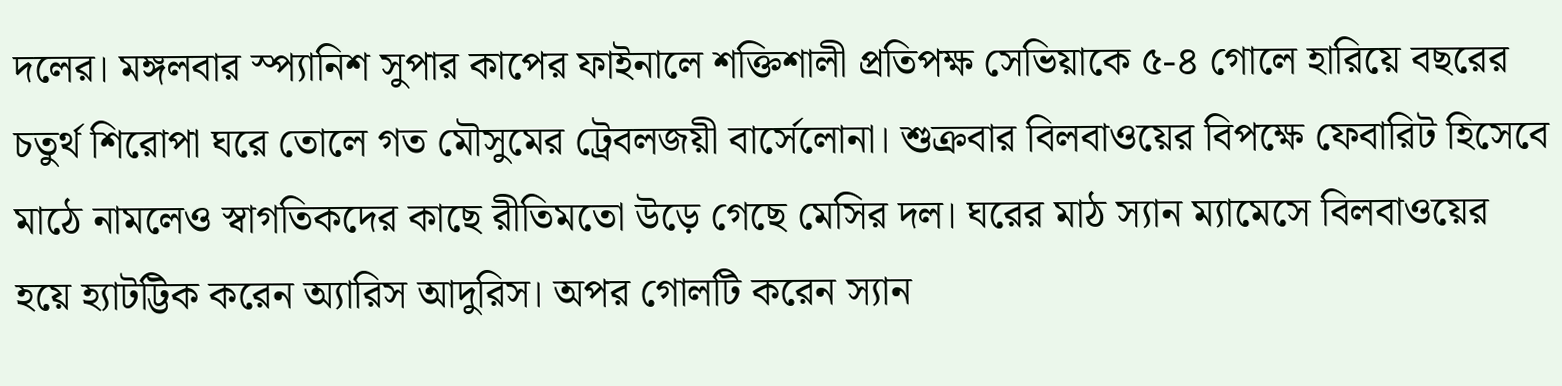দলের। মঙ্গলবার স্প্যানিশ সুপার কাপের ফাইনালে শক্তিশালী প্রতিপক্ষ সেভিয়াকে ৫-৪ গোলে হারিয়ে বছরের চতুর্থ শিরোপা ঘরে তোলে গত মৌসুমের ট্রেবলজয়ী বার্সেলোনা। শুক্রবার বিলবাওয়ের বিপক্ষে ফেবারিট হিসেবে মাঠে নামলেও স্বাগতিকদের কাছে রীতিমতো উড়ে গেছে মেসির দল। ঘরের মাঠ স্যান ম্যামেসে বিলবাওয়ের হয়ে হ্যাটট্টিক করেন অ্যারিস আদুরিস। অপর গোলটি করেন স্যান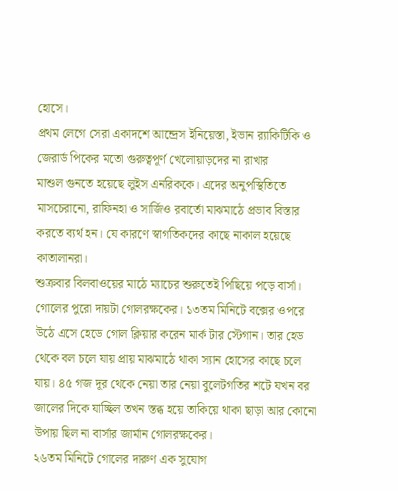হোসে।
প্রথম লেগে সেরা একাদশে আন্দ্রেস ইনিয়েস্তা, ইভান র‌্যাকিটিকি ও জেরার্ড পিকের মতো গুরুত্বপূর্ণ খেলোয়াড়দের না রাখার মাশুল ‍গুনতে হয়েছে লুইস এনরিককে। এদের অনুপস্থিতিতে মাসচেরানো, রাফিনহা ও সার্জিও রবার্তো মাঝমাঠে প্রভাব বিস্তার করতে ব্যর্থ হন। যে কারণে স্বাগতিকদের কাছে নাকাল হয়েছে কাতালানরা।
শুক্রবার বিলবাওয়ের মাঠে ম্যাচের শুরুতেই পিছিয়ে পড়ে বার্সা। গোলের পুরো দায়টা গোলরক্ষকের। ১৩তম মিনিটে বক্সের ওপরে উঠে এসে হেডে গোল ক্লিয়ার করেন মার্ক টার স্টেগান। তার হেড থেকে বল চলে যায় প্রায় মাঝমাঠে থাকা স্যান হোসের কাছে চলে যায়। ৪৫ গজ দূর থেকে নেয়া তার নেয়া বুলেটগতির শটে যখন বর জালের দিকে যাচ্ছিল তখন স্তব্ধ হয়ে তাকিয়ে থাকা ছাড়া আর কোনো উপায় ছিল না বার্সার জার্মান গোলরক্ষকের।
২৬তম মিনিটে গোলের দারুণ এক সুযোগ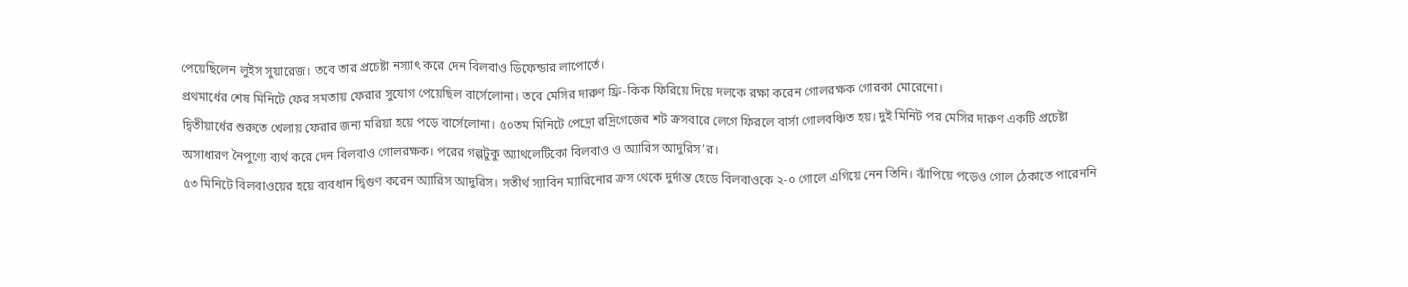পেয়েছিলেন লুইস সুয়ারেজ। তবে তার প্রচেষ্টা নস্যাৎ করে দেন বিলবাও ডিফেন্ডার লাপোর্তে।
প্রথমার্ধের শেষ মিনিটে ফের সমতায় ফেরার সুযোগ পেয়েছিল বার্সেলোনা। তবে মেসির দারুণ ফ্রি-কিক ফিরিয়ে দিয়ে দলকে রক্ষা করেন গোলরক্ষক গোরকা মোরেনো।
দ্বিতীয়ার্ধের শুরুতে খেলায় ফেরার জন্য মরিয়া হয়ে পড়ে বার্সেলোনা। ৫০তম মিনিটে পেদ্রো রদ্রিগেজের শট ক্রসবারে লেগে ফিরলে বার্সা গোলবঞ্চিত হয়। দুই মিনিট পর মেসির দারুণ একটি প্রচেষ্টা অসাধারণ নৈপুণ্যে ব্যর্থ করে দেন বিলবাও গোলরক্ষক। পরের গল্পটুকু অ্যাথলেটিকো বিলবাও ও অ্যারিস আদুরিস’র।
৫৩ মিনিটে বিলবাওয়ের হয়ে ব্যবধান দ্বিগুণ করেন অ্যারিস আদুরিস। সতীর্থ স্যাবিন ম্যারিনোর ক্রস থেকে দুর্দান্ত হেডে বিলবাওকে ২-০ গোলে এগিয়ে নেন তিনি। ঝাঁপিয়ে পড়েও গোল ঠেকাতে পারেননি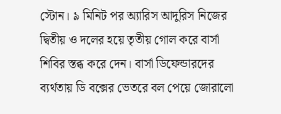স্টোন। ৯ মিনিট পর অ্যারিস আদুরিস নিজের দ্বিতীয় ও দলের হয়ে তৃতীয় গোল করে বার্সা শিবির স্তব্ধ করে দেন। বার্সা ডিফেন্ডারদের ব্যর্থতায় ডি বক্সের ভেতরে বল পেয়ে জোরালো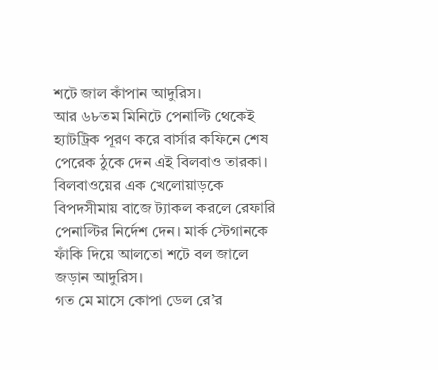শটে জাল কাঁপান আদুরিস।
আর ৬৮তম মিনিটে পেনাল্টি থেকেই হ্যাটট্রিক পূরণ করে বার্সার কফিনে শেষ পেরেক ঠুকে দেন এই বিলবাও তারকা। বিলবাওয়ের এক খেলোয়াড়কে বিপদসীমায় বাজে ট্যাকল করলে রেফারি পেনাল্টির নির্দেশ দেন। মার্ক স্টেগানকে ফাঁকি দিয়ে আলতো শটে বল জালে জড়ান আদুরিস।
গত মে মাসে কোপা ডেল রে’র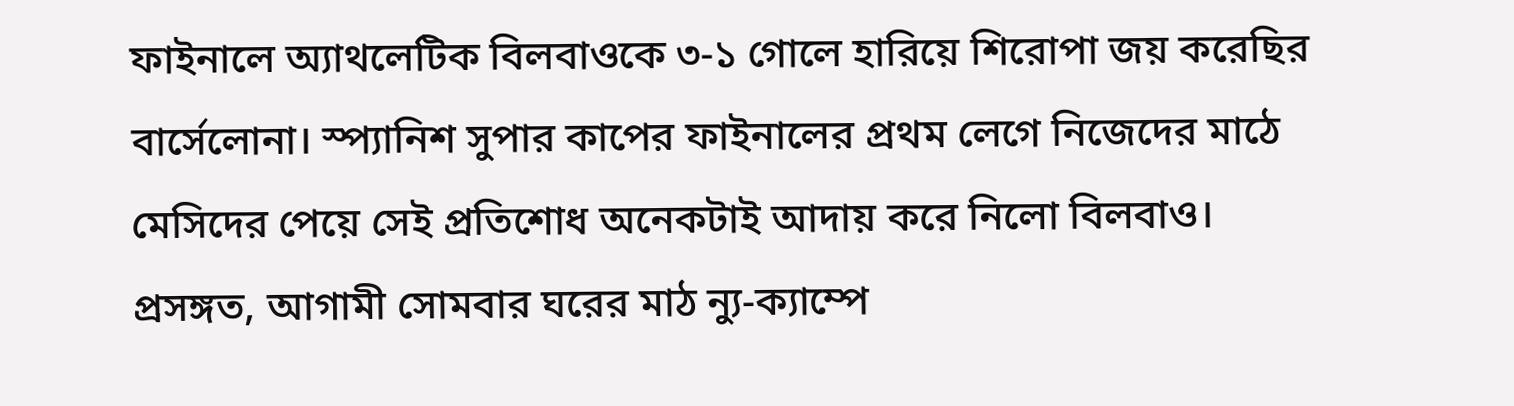ফাইনালে অ্যাথলেটিক বিলবাওকে ৩-১ গোলে হারিয়ে শিরোপা জয় করেছির বার্সেলোনা। স্প্যানিশ সুপার কাপের ফাইনালের প্রথম লেগে নিজেদের মাঠে মেসিদের পেয়ে সেই প্রতিশোধ অনেকটাই আদায় করে নিলো বিলবাও।
প্রসঙ্গত, আগামী সোমবার ঘরের মাঠ ন্যু-ক্যাম্পে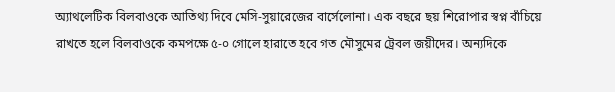অ্যাথলেটিক বিলবাওকে আতিথ্য দিবে মেসি-সুয়ারেজের বার্সেলোনা। এক বছরে ছয় শিরোপার স্বপ্ন বাঁচিয়ে রাখতে হলে বিলবাওকে কমপক্ষে ৫-০ গোলে হারাতে হবে গত মৌসুমের ট্রেবল জয়ীদের। অন্যদিকে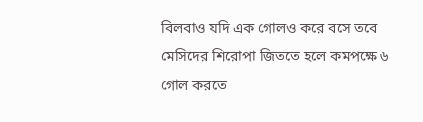বিলবাও যদি এক গোলও করে বসে তবে মেসিদের শিরোপা জিততে হলে কমপক্ষে ৬ গোল করতে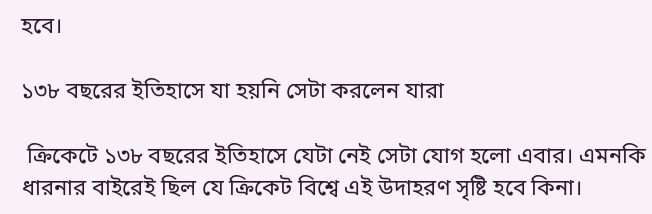হবে।

১৩৮ বছরের ইতিহাসে যা হয়নি সেটা করলেন যারা

 ক্রিকেটে ১৩৮ বছরের ইতিহাসে যেটা নেই সেটা যোগ হলো এবার। এমনকি ধারনার বাইরেই ছিল যে ক্রিকেট বিশ্বে এই উদাহরণ সৃষ্টি হবে কিনা।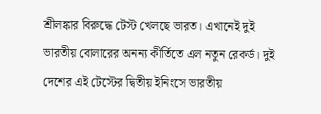শ্রীলঙ্কার বিরুদ্ধে টেস্ট খেলছে ভারত। এখানেই দুই ভারতীয় বোলারের অনন্য কীর্তিতে এল নতুন রেকর্ড। দুই দেশের এই টেস্টের দ্বিতীয় ইনিংসে ভারতীয়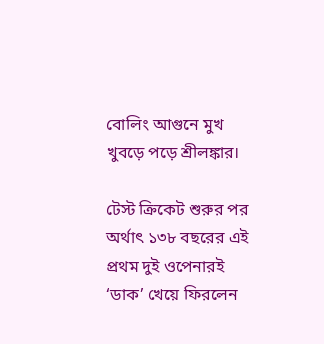বোলিং আগুনে মুখ খুবড়ে পড়ে শ্রীলঙ্কার।

টেস্ট ক্রিকেট শুরুর পর অর্থাৎ ১৩৮ বছরের এই প্রথম দুই ওপেনারই ‘ডাক’ খেয়ে ফিরলেন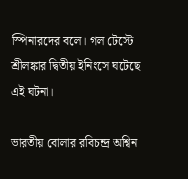স্পিনারদের বলে। গল টেস্টে শ্রীলঙ্কার দ্বিতীয় ইনিংসে ঘটেছে এই ঘটনা।

ভারতীয় বোলার রবিচন্দ্র অশ্বিন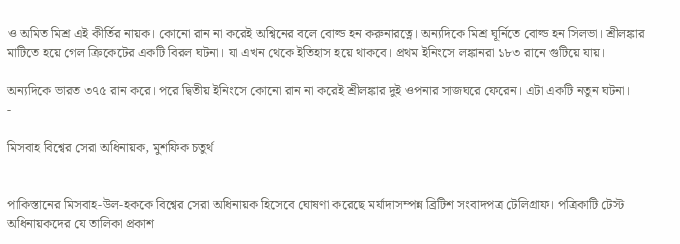ও অমিত মিশ্র এই কীর্তির নায়ক। কোনো রান না করেই অশ্বিনের বলে বোল্ড হন করুনারত্নে। অন্যদিকে মিশ্র ঘূর্নিতে বোল্ড হন সিলভা। শ্রীলঙ্কার মাটিতে হয়ে গেল ক্রিকেটের একটি বিরল ঘটনা। যা এখন থেকে ইতিহাস হয়ে থাকবে। প্রথম ইনিংসে লঙ্কানরা ১৮৩ রানে গুটিয়ে যায়।

অন্যদিকে ভারত ৩৭৫ রান করে। পরে দ্বিতীয় ইনিংসে কোনো রান না করেই শ্রীলঙ্কার দুই ওপনার সাজঘরে ফেরেন। এটা একটি নতুন ঘটনা।
-

মিসবাহ বিশ্বের সেরা অধিনায়ক, মুশফিক চতুর্থ


পাকিস্তানের মিসবাহ-উল-হককে বিশ্বের সেরা অধিনায়ক হিসেবে ঘোষণা করেছে মর্যাদাসম্পন্ন ব্রিটিশ সংবাদপত্র টেলিগ্রাফ। পত্রিকাটি টেস্ট অধিনায়কদের যে তালিকা প্রকাশ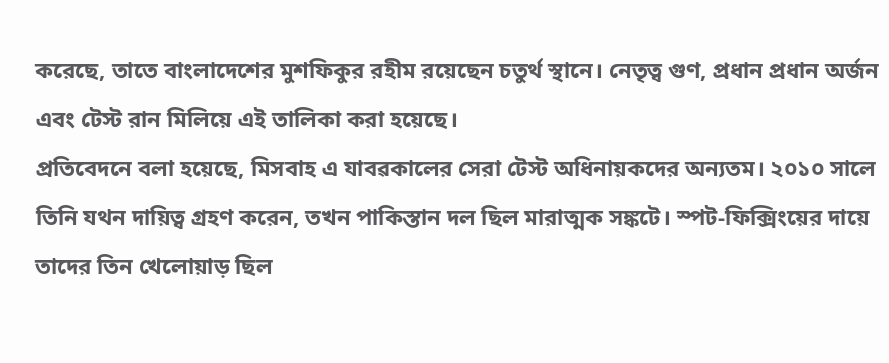করেছে, তাতে বাংলাদেশের মুশফিকুর রহীম রয়েছেন চতুর্থ স্থানে। নেতৃত্ব গুণ, প্রধান প্রধান অর্জন এবং টেস্ট রান মিলিয়ে এই তালিকা করা হয়েছে।
প্রতিবেদনে বলা হয়েছে, মিসবাহ এ যাবৱকালের সেরা টেস্ট অধিনায়কদের অন্যতম। ২০১০ সালে তিনি যথন দায়িত্ব গ্রহণ করেন, তখন পাকিস্তান দল ছিল মারাত্মক সঙ্কটে। স্পট-ফিক্সিংয়ের দায়ে তাদের তিন খেলোয়াড় ছিল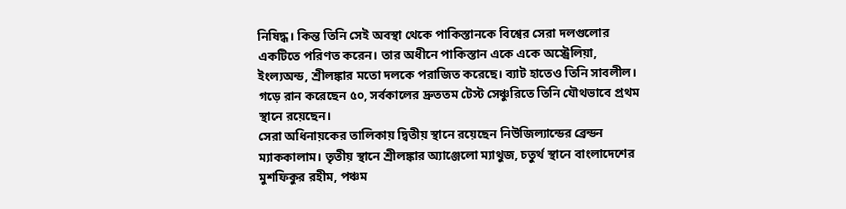নিষিদ্ধ। কিন্ত তিনি সেই অবস্থা থেকে পাকিস্তানকে বিশ্বের সেরা দলগুলোর একটিতে পরিণত করেন। তার অধীনে পাকিস্তান একে একে অস্ট্রেলিয়া, ইংল্যঅন্ড, শ্রীলঙ্কার মতো দলকে পরাজিত করেছে। ব্যাট হাতেও তিনি সাবলীল। গড়ে রান করেছেন ৫০, সর্বকালের দ্রুততম টেস্ট সেঞ্চুরিতে তিনি যৌথভাবে প্রথম স্থানে রয়েছেন।
সেরা অধিনায়কের তালিকায় দ্বিতীয় স্থানে রয়েছেন নিউজিল্যান্ডের ব্রেন্ডন ম্যাককালাম। তৃতীয় স্থানে শ্রীলঙ্কার অ্যাঞ্জেলো ম্যাথুজ, চতুর্থ স্থানে বাংলাদেশের মুশফিকুর রহীম, পঞ্চম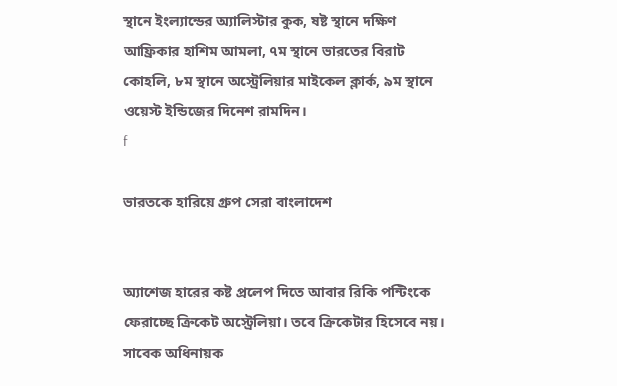স্থানে ইংল্যান্ডের অ্যালিস্টার কুক, ষষ্ট স্থানে দক্ষিণ আফ্রিকার হাশিম আমলা, ৭ম স্থানে ভারতের বিরাট কোহলি, ৮ম স্থানে অস্ট্রেলিয়ার মাইকেল ক্লার্ক, ৯ম স্থানে ওয়েস্ট ইন্ডিজের দিনেশ রামদিন।
f

ভারতকে হারিয়ে গ্রুপ সেরা বাংলাদেশ


অ্যাশেজ হারের কষ্ট প্রলেপ দিতে আবার রিকি পন্টিংকে ফেরাচ্ছে ক্রিকেট অস্ট্রেলিয়া। তবে ক্রিকেটার হিসেবে নয়। সাবেক অধিনায়ক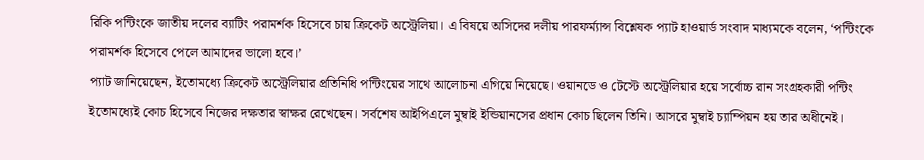রিকি পন্টিংকে জাতীয় দলের ব্যাটিং পরামর্শক হিসেবে চায় ক্রিকেট অস্ট্রেলিয়া। এ বিষয়ে অসিদের দলীয় পারফর্ম্যান্স বিশ্লেষক প্যাট হাওয়ার্ড সংবাদ মাধ্যমকে বলেন, ‘পন্টিংকে পরামর্শক হিসেবে পেলে আমাদের ভালো হবে।’
প্যাট জানিয়েছেন, ইতোমধ্যে ক্রিকেট অস্ট্রেলিয়ার প্রতিনিধি পন্টিংয়ের সাথে আলোচনা এগিয়ে নিয়েছে। ওয়ানডে ও টেস্টে অস্ট্রেলিয়ার হয়ে সর্বোচ্চ রান সংগ্রহকারী পন্টিং ইতোমধ্যেই কোচ হিসেবে নিজের দক্ষতার স্বাক্ষর রেখেছেন। সর্বশেষ আইপিএলে মুম্বাই ইন্ডিয়ানসের প্রধান কোচ ছিলেন তিনি। আসরে মুম্বাই চ্যাম্পিয়ন হয় তার অধীনেই।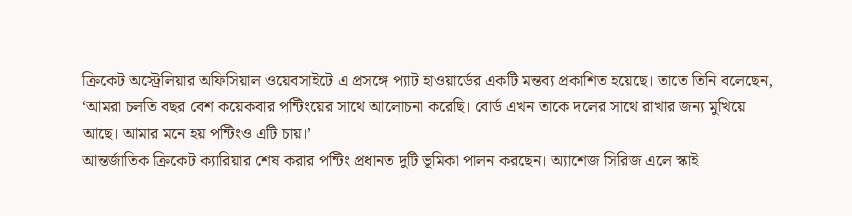ক্রিকেট অস্ট্রেলিয়ার অফিসিয়াল ওয়েবসাইটে এ প্রসঙ্গে প্যাট হাওয়ার্ডের একটি মন্তব্য প্রকাশিত হয়েছে। তাতে তিনি বলেছেন, ‘আমরা চলতি বছর বেশ কয়েকবার পন্টিংয়ের সাথে আলোচনা করেছি। বোর্ড এখন তাকে দলের সাথে রাখার জন্য মুখিয়ে আছে। আমার মনে হয় পন্টিংও এটি চায়।’
আন্তর্জাতিক ক্রিকেট ক্যারিয়ার শেষ করার পন্টিং প্রধানত দুটি ভূমিকা পালন করছেন। অ্যাশেজ সিরিজ এলে স্কাই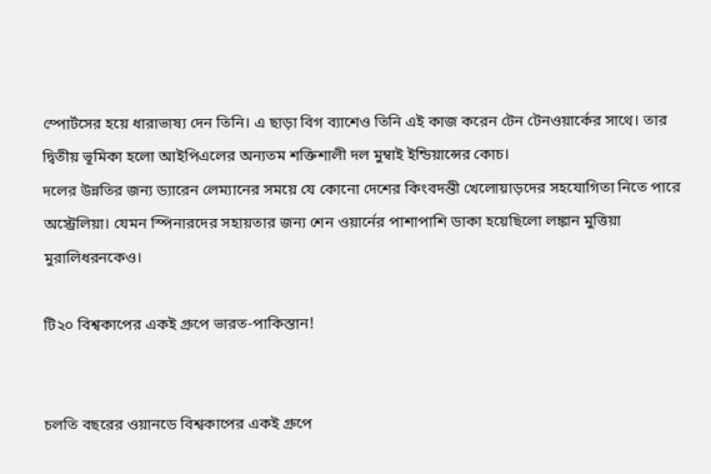স্পোর্টসের হয়ে ধারাভাষ্য দেন তিনি। এ ছাড়া বিগ ব্যাশেও তিনি এই কাজ করেন টেন টেনওয়ার্কের সাথে। তার দ্বিতীয় ভূমিকা হলো আইপিএলের অন্যতম শক্তিশালী দল মুম্বাই ইন্ডিয়ান্সের কোচ।
দলের উন্নতির জন্য ড্যারেন লেম্যানের সময়ে যে কোনো দেশের কিংবদন্তী খেলোয়াড়দের সহযোগিতা নিতে পারে অস্ট্রেলিয়া। যেমন স্পিনারদের সহায়তার জন্য শেন ওয়ার্নের পাশাপাশি ডাকা হয়েছিলো লঙ্কান মুত্তিয়া মুরালিধরনকেও।

টি২০ বিশ্বকাপের একই গ্রুপে ভারত-পাকিস্তান!


চলতি বছরের ওয়ানডে বিশ্বকাপের একই গ্রুপে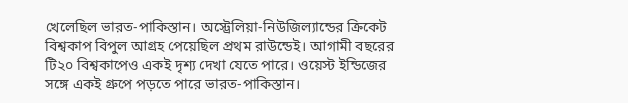খেলেছিল ভারত-পাকিস্তান। অস্ট্রেলিয়া-নিউজিল্যান্ডের ক্রিকেট বিশ্বকাপ বিপুল আগ্রহ পেয়েছিল প্রথম রাউন্ডেই। আগামী বছরের টি২০ বিশ্বকাপেও একই দৃশ্য দেখা যেতে পারে। ওয়েস্ট ইন্ডিজের সঙ্গে একই গ্রুপে পড়তে পারে ভারত-পাকিস্তান।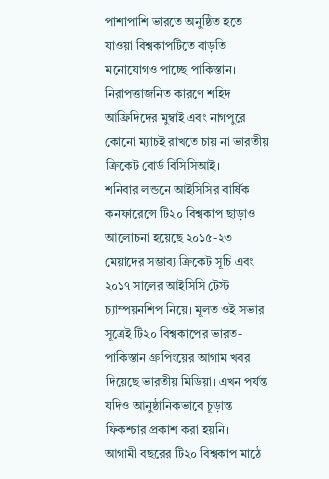পাশাপাশি ভারতে অনুষ্ঠিত হতে যাওয়া বিশ্বকাপটিতে বাড়তি মনোযোগও পাচ্ছে পাকিস্তান।
নিরাপত্তাজনিত কারণে শহিদ আফ্রিদিদের মুম্বাই এবং নাগপুরে কোনো ম্যাচই রাখতে চায় না ভারতীয় ক্রিকেট বোর্ড বিসিসিআই।
শনিবার লন্ডনে আইসিসির বার্ষিক কনফারেন্সে টি২০ বিশ্বকাপ ছাড়াও আলোচনা হয়েছে ২০১৫-২৩ মেয়াদের সম্ভাব্য ক্রিকেট সূচি এবং ২০১৭ সালের আইসিসি টেস্ট চ্যাম্পয়নশিপ নিয়ে। মূলত ওই সভার সূত্রেই টি২০ বিশ্বকাপের ভারত-পাকিস্তান গ্রুপিংয়ের আগাম খবর দিয়েছে ভারতীয় মিডিয়া। এখন পর্যন্ত যদিও আনুষ্ঠানিকভাবে চূড়ান্ত ফিকশ্চার প্রকাশ করা হয়নি।
আগামী বছরের টি২০ বিশ্বকাপ মাঠে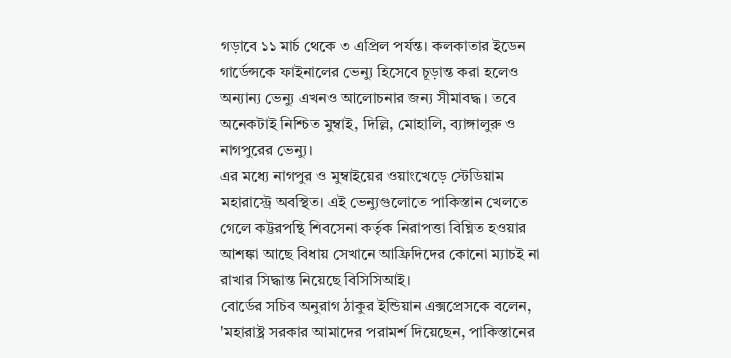গড়াবে ১১ মার্চ থেকে ৩ এপ্রিল পর্যন্ত। কলকাতার ইডেন গার্ডেন্সকে ফাইনালের ভেন্যু হিসেবে চূড়ান্ত করা হলেও অন্যান্য ভেন্যু এখনও আলোচনার জন্য সীমাবদ্ধ। তবে অনেকটাই নিশ্চিত মুম্বাই, দিল্লি, মোহালি, ব্যাঙ্গালুরু ও নাগপুরের ভেন্যু।
এর মধ্যে নাগপুর ও মুম্বাইয়ের ওয়াংখেড়ে স্টেডিয়াম মহারাস্ট্রে অবস্থিত। এই ভেন্যুগুলোতে পাকিস্তান খেলতে গেলে কট্টরপন্থি শিবসেনা কর্তৃক নিরাপত্তা বিঘ্নিত হওয়ার আশঙ্কা আছে বিধায় সেখানে আফ্রিদিদের কোনো ম্যাচই না রাখার সিদ্ধান্ত নিয়েছে বিসিসিআই।
বোর্ডের সচিব অনুরাগ ঠাকুর ইন্ডিয়ান এক্সপ্রেসকে বলেন, 'মহারাষ্ট্র সরকার আমাদের পরামর্শ দিয়েছেন, পাকিস্তানের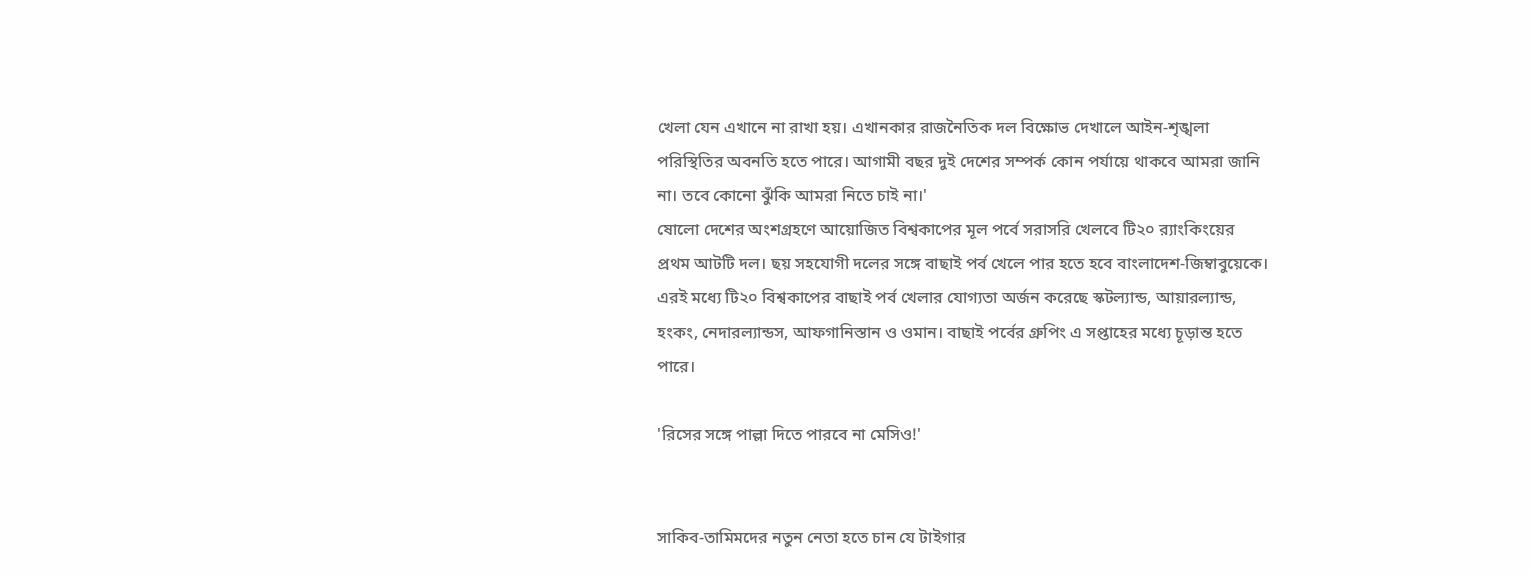খেলা যেন এখানে না রাখা হয়। এখানকার রাজনৈতিক দল বিক্ষোভ দেখালে আইন-শৃঙ্খলা পরিস্থিতির অবনতি হতে পারে। আগামী বছর দুই দেশের সম্পর্ক কোন পর্যায়ে থাকবে আমরা জানি না। তবে কোনো ঝুঁকি আমরা নিতে চাই না।'
ষোলো দেশের অংশগ্রহণে আয়োজিত বিশ্বকাপের মূল পর্বে সরাসরি খেলবে টি২০ র‌্যাংকিংয়ের প্রথম আটটি দল। ছয় সহযোগী দলের সঙ্গে বাছাই পর্ব খেলে পার হতে হবে বাংলাদেশ-জিম্বাবুয়েকে। এরই মধ্যে টি২০ বিশ্বকাপের বাছাই পর্ব খেলার যোগ্যতা অর্জন করেছে স্কটল্যান্ড, আয়ারল্যান্ড, হংকং, নেদারল্যান্ডস, আফগানিস্তান ও ওমান। বাছাই পর্বের গ্রুপিং এ সপ্তাহের মধ্যে চূড়ান্ত হতে পারে।

'রিসের সঙ্গে পাল্লা দিতে পারবে না মেসিও!'


সাকিব-তামিমদের নতুন নেতা হতে চান যে টাইগার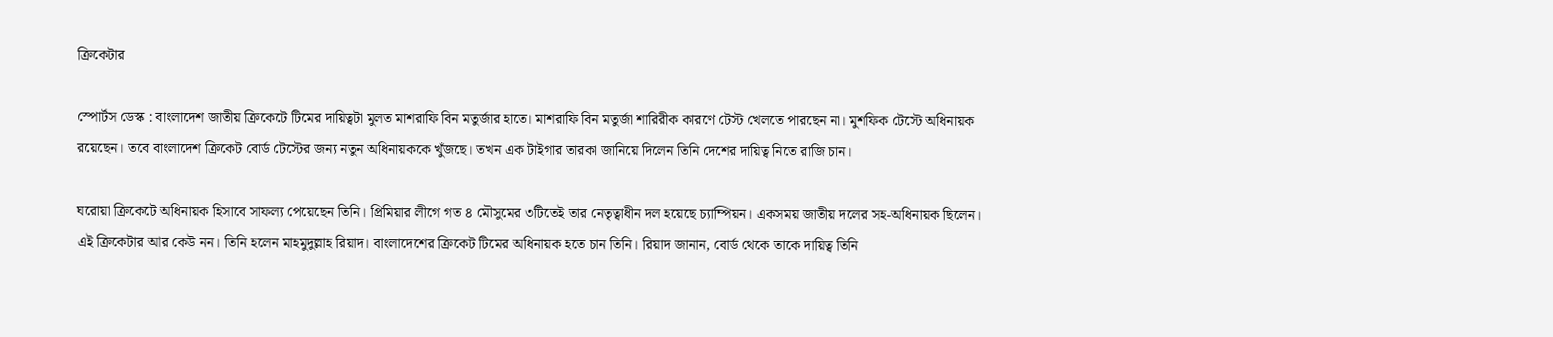ক্রিকেটার

স্পোর্টস ডেস্ক : বাংলাদেশ জাতীয় ক্রিকেটে টিমের দায়িত্বটা মুলত মাশরাফি বিন মতুর্জার হাতে। মাশরাফি বিন মতুর্জা শারিরীক কারণে টেস্ট খেলতে পারছেন না। মুশফিক টেস্টে অধিনায়ক রয়েছেন। তবে বাংলাদেশ ক্রিকেট বোর্ড টেস্টের জন্য নতুন অধিনায়ককে খুঁজছে। তখন এক টাইগার তারকা জানিয়ে দিলেন তিনি দেশের দায়িত্ব নিতে রাজি চান।

ঘরোয়া ক্রিকেটে অধিনায়ক হিসাবে সাফল্য পেয়েছেন তিনি। প্রিমিয়ার লীগে গত ৪ মৌসুমের ৩টিতেই তার নেতৃত্বাধীন দল হয়েছে চ্যাম্পিয়ন। একসময় জাতীয় দলের সহ-অধিনায়ক ছিলেন। এই ক্রিকেটার আর কেউ নন। তিনি হলেন মাহমুদুল্লাহ রিয়াদ। বাংলাদেশের ক্রিকেট টিমের অধিনায়ক হতে চান তিনি। রিয়াদ জানান, বোর্ড থেকে তাকে দায়িত্ব তিনি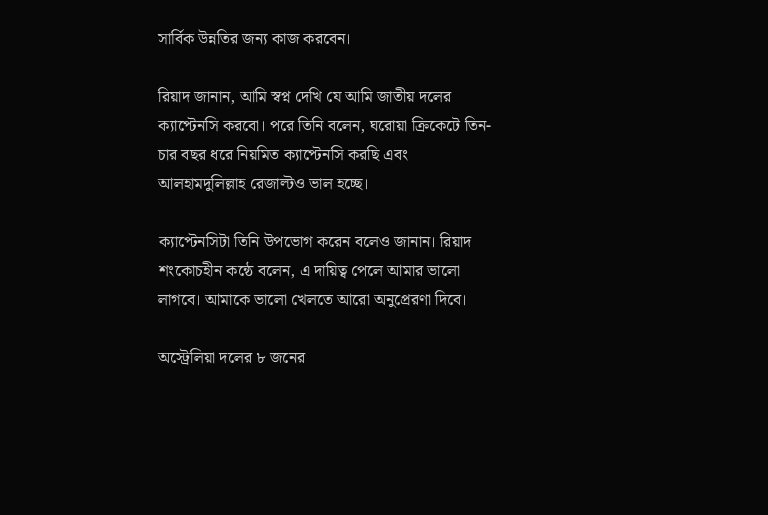সার্বিক উন্নতির জন্য কাজ করবেন।

রিয়াদ জানান, আমি স্বপ্ন দেখি যে আমি জাতীয় দলের ক্যাপ্টেনসি করবো। পরে তিনি বলেন, ঘরোয়া ক্রিকেটে তিন-চার বছর ধরে নিয়মিত ক্যাপ্টেনসি করছি এবং আলহামদুলিল্লাহ রেজাল্টও ভাল হচ্ছে।

ক্যাপ্টেনসিটা তিনি উপভোগ করেন বলেও জানান। রিয়াদ শংকোচহীন কন্ঠে বলেন, এ দায়িত্ব পেলে আমার ভালো লাগবে। আমাকে ভালো খেলতে আরো অনুপ্রেরণা দিবে।

অস্ট্রেলিয়া দলের ৮ জনের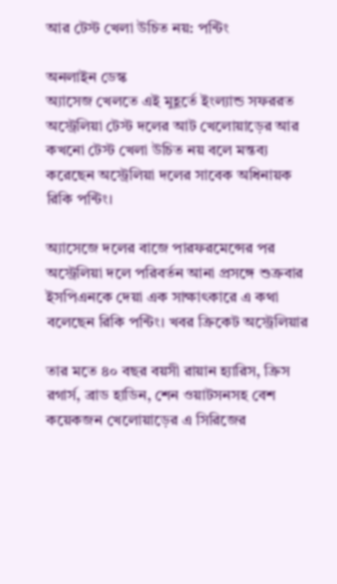আর টেস্ট খেলা উচিত নয়: পন্টিং

অনলাইন ডেস্ক
অ্যাসেজ খেলতে এই মুহূর্তে ইংল্যান্ড সফররত অস্ট্রেলিয়া টেস্ট দলের আট খেলোয়াড়ের আর কখনো টেস্ট খেলা উচিত নয় বলে মন্তব্য করেছেন অস্ট্রেলিয়া দলের সাবেক অধিনায়ক রিকি পন্টিং।

অ্যাসেজে দলের বাজে পারফরমেন্সের পর অস্ট্রেলিয়া দলে পরিবর্তন আনা প্রসঙ্গে শুক্রবার ইসপিএনকে দেয়া এক সাক্ষাৎকারে এ কথা বলেছেন রিকি পন্টিং। খবর ক্রিকেট অস্ট্রেলিয়ার

তার মতে ৪০ বছর বয়সী রায়ান হ্যারিস, ক্রিস রগার্স, ব্রাড হাডিন, শেন ওয়াটসনসহ বেশ কয়েকজন খেলোয়াড়ের এ সিরিজের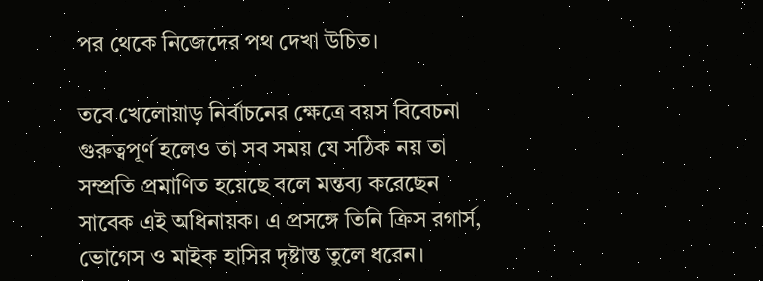পর থেকে নিজেদের পথ দেখা উচিত।

তবে খেলোয়াড় নির্বাচনের ক্ষেত্রে বয়স বিবেচনা গুরুত্বপূর্ণ হলেও তা সব সময় যে সঠিক নয় তা সম্প্রতি প্রমাণিত হয়েছে বলে মন্তব্য করেছেন সাবেক এই অধিনায়ক। এ প্রসঙ্গে তিনি ক্রিস রগার্স, ভোগেস ও মাইক হাসির দৃষ্টান্ত তুলে ধরেন।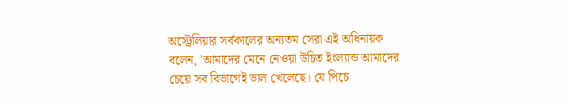অস্ট্রেলিয়ার সর্বকালের অন্যতম সেরা এই অধিনায়ক বলেন, 'আমাদের মেনে নেওয়া উচিত ইংল্যান্ড আমাদের চেয়ে সব বিভাগেই ভাল খেলেছে। যে পিচে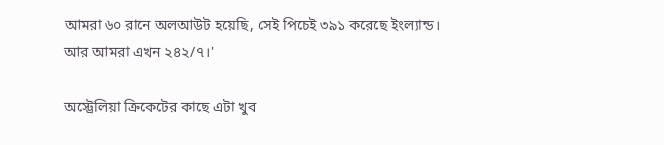আমরা ৬০ রানে অলআউট হয়েছি, সেই পিচেই ৩৯১ করেছে ইংল্যান্ড। আর আমরা এখন ২৪২/৭।'

অস্ট্রেলিয়া ক্রিকেটের কাছে এটা খুব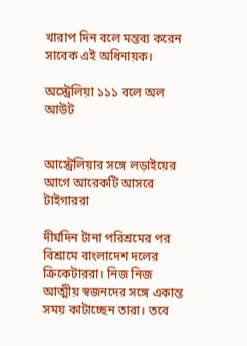খারাপ দিন বলে মন্তব্য করেন সাবেক এই অধিনায়ক।

অস্ট্রেলিয়া ১১১ বলে অল আউট


আস্ট্রেলিয়ার সঙ্গে লড়াইয়ের আগে আরেকটি আসরে টাইগাররা

দীর্ঘদিন টানা পরিশ্রমের পর বিশ্রামে বাংলাদেশ দলের ক্রিকেটাররা। নিজ নিজ আত্মীয় স্বজনদের সঙ্গে একান্ত সময় কাটাচ্ছেন তারা। তবে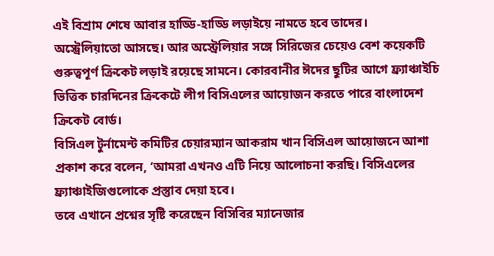এই বিশ্রাম শেষে আবার হাড্ডি-হাড্ডি লড়াইয়ে নামতে হবে তাদের।
অস্ট্রেলিয়াতো আসছে। আর অস্ট্রেলিয়ার সঙ্গে সিরিজের চেয়েও বেশ কয়েকটি গুরুত্বপূর্ণ ক্রিকেট লড়াই রয়েছে সামনে। কোরবানীর ঈদের ছুটির আগে ফ্র্যাঞ্চাইচি ভিত্তিক চারদিনের ক্রিকেটে লীগ বিসিএলের আয়োজন করতে পারে বাংলাদেশ ক্রিকেট বোর্ড।
বিসিএল টুর্নামেন্ট কমিটির চেয়ারম্যান আকরাম খান বিসিএল আয়োজনে আশা প্রকাশ করে বলেন, ‘আমরা এখনও এটি নিয়ে আলোচনা করছি। বিসিএলের ফ্র্যাঞ্চাইজিগুলোকে প্রস্তুাব দেয়া হবে।
তবে এখানে প্রশ্নের সৃষ্টি করেছেন বিসিবির ম্যানেজার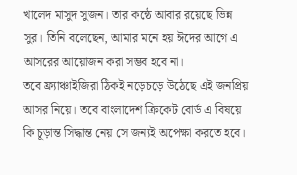খালেদ মাসুদ সুজন। তার কন্ঠে আবার রয়েছে ভিন্ন সুর। তিনি বলেছেন, আমার মনে হয় ঈদের আগে এ আসরের আয়োজন করা সম্ভব হবে না।
তবে ফ্র্যাঞ্চাইজিরা ঠিকই নড়েচড়ে উঠেছে এই জনপ্রিয় আসর নিয়ে। তবে বাংলাদেশ ক্রিকেট বোর্ড এ বিষয়ে কি চূড়ান্ত সিদ্ধান্ত নেয় সে জন্যই অপেক্ষা করতে হবে।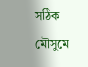সঠিক মৌসুমে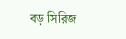বড় সিরিজ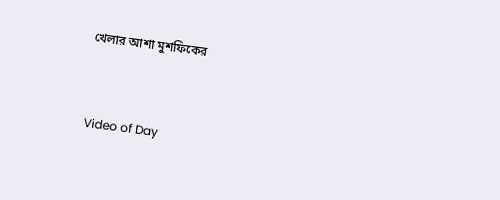খেলার আশা মুশফিকের



Video of Day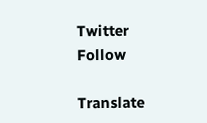Twitter Follow

Translate